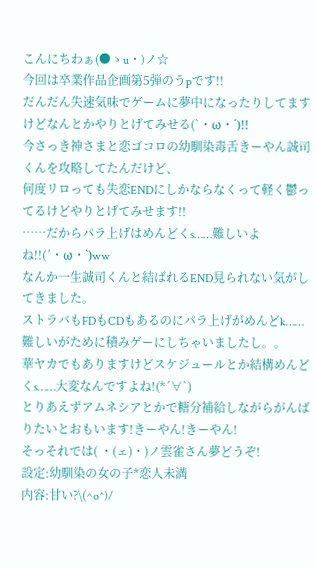こんにちわぁ(●ゝu・)ノ☆
今回は卒業作品企画第5弾のうpです!!
だんだん失速気味でゲームに夢中になったりしてますけどなんとかやりとげてみせる(`・ω・´)!!
今さっき神さまと恋ゴコロの幼馴染毒舌きーやん誠司くんを攻略してたんだけど、
何度リロっても失恋ENDにしかならなくって軽く鬱ってるけどやりとげてみせます!!
……だからパラ上げはめんどくs……難しいよね!!(´・ω・`)ww
なんか一生誠司くんと結ばれるEND見られない気がしてきました。
ストラバもFDもCDもあるのにパラ上げがめんどk……難しいがために積みゲーにしちゃいましたし。。
華ヤカでもありますけどスケジュールとか結構めんどくs……大変なんですよね!(*´∀`)
とりあえずアムネシアとかで糖分補給しながらがんばりたいとおもいます!きーやん!きーやん!
そっそれでは( ・(ェ)・)ノ雲雀さん夢どうぞ!
設定:幼馴染の女の子*恋人未満
内容:甘い?\(^o^)/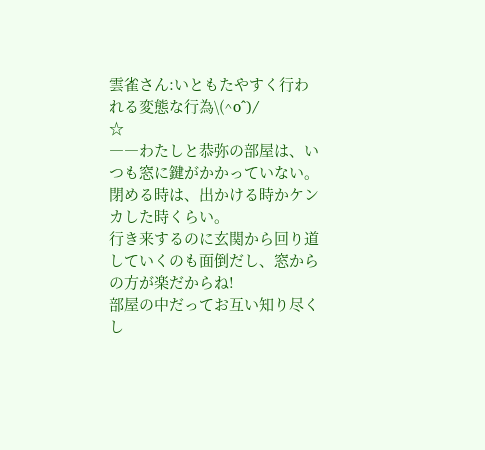雲雀さん:いともたやすく行われる変態な行為\(^o^)/
☆
――わたしと恭弥の部屋は、いつも窓に鍵がかかっていない。
閉める時は、出かける時かケンカした時くらい。
行き来するのに玄関から回り道していくのも面倒だし、窓からの方が楽だからね!
部屋の中だってお互い知り尽くし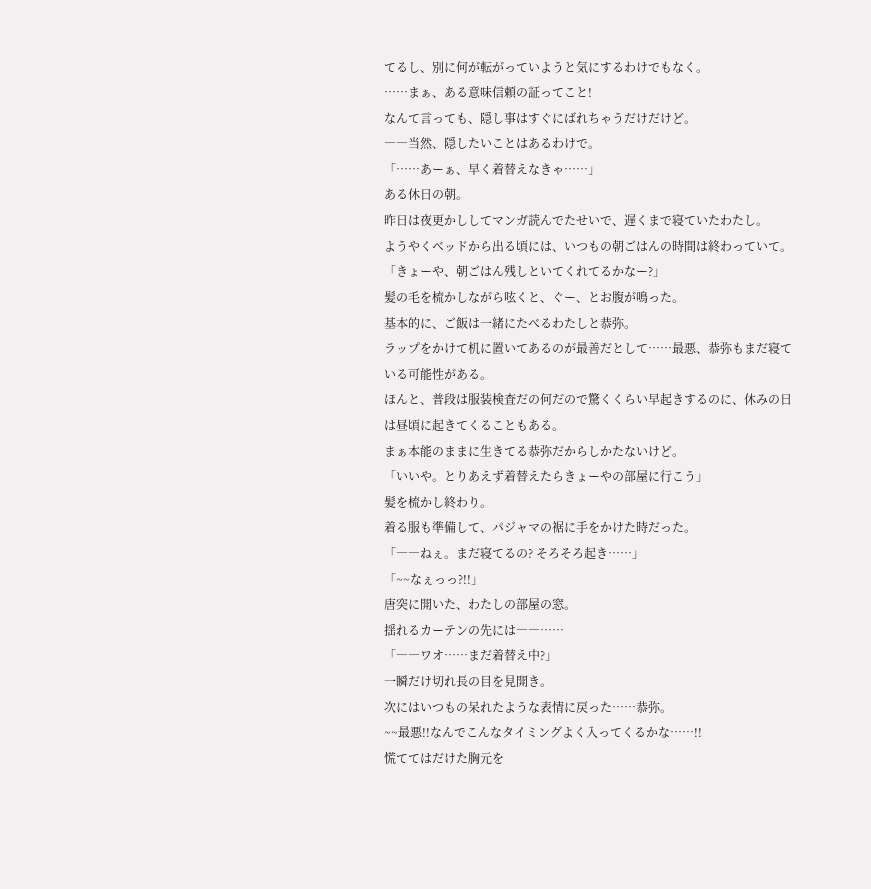てるし、別に何が転がっていようと気にするわけでもなく。
……まぁ、ある意味信頼の証ってこと!
なんて言っても、隠し事はすぐにばれちゃうだけだけど。
――当然、隠したいことはあるわけで。
「……あーぁ、早く着替えなきゃ……」
ある休日の朝。
昨日は夜更かししてマンガ読んでたせいで、遅くまで寝ていたわたし。
ようやくベッドから出る頃には、いつもの朝ごはんの時間は終わっていて。
「きょーや、朝ごはん残しといてくれてるかなー?」
髪の毛を梳かしながら呟くと、ぐー、とお腹が鳴った。
基本的に、ご飯は一緒にたべるわたしと恭弥。
ラップをかけて机に置いてあるのが最善だとして……最悪、恭弥もまだ寝ている可能性がある。
ほんと、普段は服装検査だの何だので驚くくらい早起きするのに、休みの日は昼頃に起きてくることもある。
まぁ本能のままに生きてる恭弥だからしかたないけど。
「いいや。とりあえず着替えたらきょーやの部屋に行こう」
髪を梳かし終わり。
着る服も準備して、パジャマの裾に手をかけた時だった。
「――ねぇ。まだ寝てるの? そろそろ起き……」
「~~なぇっっ?!!」
唐突に開いた、わたしの部屋の窓。
揺れるカーテンの先には――……
「――ワオ……まだ着替え中?」
一瞬だけ切れ長の目を見開き。
次にはいつもの呆れたような表情に戻った……恭弥。
~~最悪!!なんでこんなタイミングよく入ってくるかな……!!
慌ててはだけた胸元を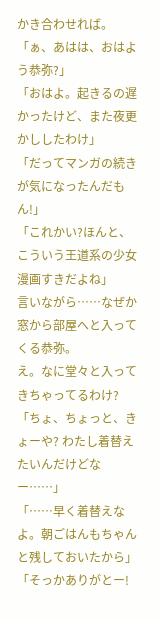かき合わせれば。
「ぁ、あはは、おはよう恭弥?」
「おはよ。起きるの遅かったけど、また夜更かししたわけ」
「だってマンガの続きが気になったんだもん!」
「これかい?ほんと、こういう王道系の少女漫画すきだよね」
言いながら……なぜか窓から部屋へと入ってくる恭弥。
え。なに堂々と入ってきちゃってるわけ?
「ちょ、ちょっと、きょーや? わたし着替えたいんだけどなー……」
「……早く着替えなよ。朝ごはんもちゃんと残しておいたから」
「そっかありがとー!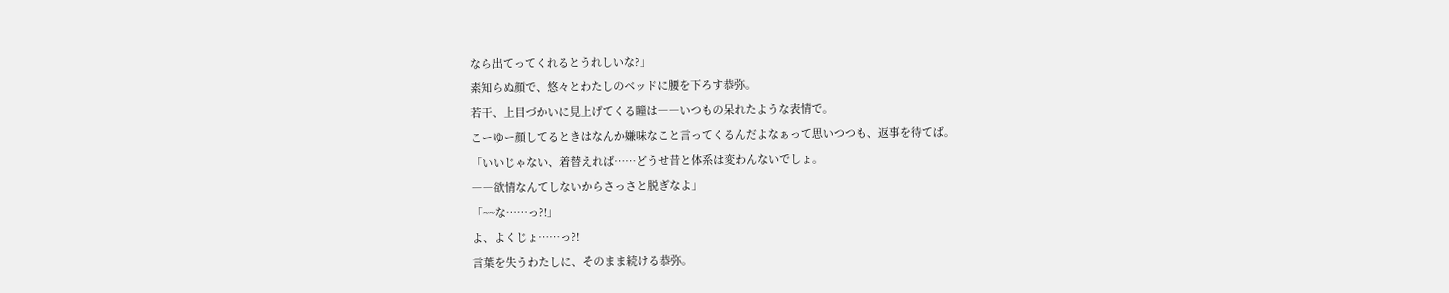なら出てってくれるとうれしいな?」
素知らぬ顔で、悠々とわたしのベッドに腰を下ろす恭弥。
若干、上目づかいに見上げてくる瞳は――いつもの呆れたような表情で。
こーゆー顔してるときはなんか嫌味なこと言ってくるんだよなぁって思いつつも、返事を待てば。
「いいじゃない、着替えれば……どうせ昔と体系は変わんないでしょ。
――欲情なんてしないからさっさと脱ぎなよ」
「~~な……っ?!」
よ、よくじょ……っ?!
言葉を失うわたしに、そのまま続ける恭弥。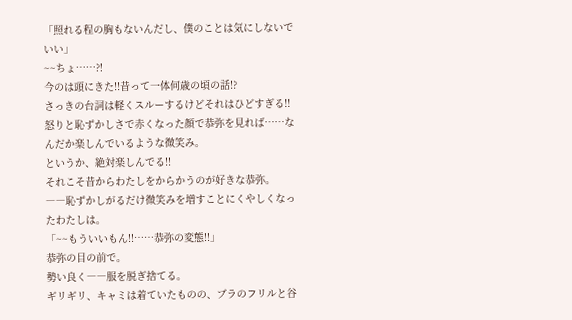「照れる程の胸もないんだし、僕のことは気にしないでいい」
~~ちょ……?!
今のは頭にきた!!昔って一体何歳の頃の話!?
さっきの台詞は軽くスルーするけどそれはひどすぎる!!
怒りと恥ずかしさで赤くなった顔で恭弥を見れば……なんだか楽しんでいるような微笑み。
というか、絶対楽しんでる!!
それこそ昔からわたしをからかうのが好きな恭弥。
――恥ずかしがるだけ微笑みを増すことにくやしくなったわたしは。
「~~もういいもん!!……恭弥の変態!!」
恭弥の目の前で。
勢い良く――服を脱ぎ捨てる。
ギリギリ、キャミは着ていたものの、ブラのフリルと谷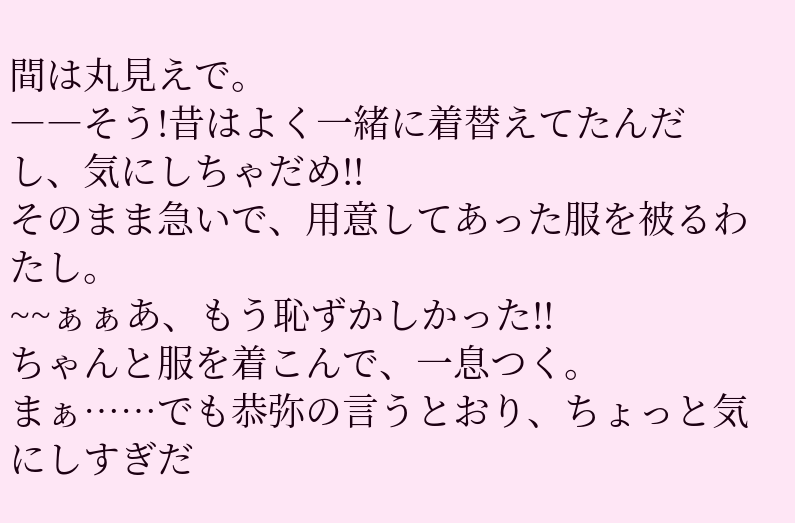間は丸見えで。
――そう!昔はよく一緒に着替えてたんだし、気にしちゃだめ!!
そのまま急いで、用意してあった服を被るわたし。
~~ぁぁあ、もう恥ずかしかった!!
ちゃんと服を着こんで、一息つく。
まぁ……でも恭弥の言うとおり、ちょっと気にしすぎだ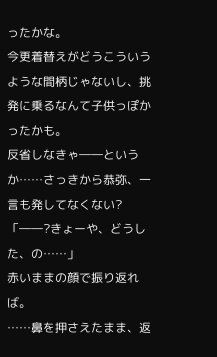ったかな。
今更着替えがどうこういうような間柄じゃないし、挑発に乗るなんて子供っぽかったかも。
反省しなきゃ――というか……さっきから恭弥、一言も発してなくない?
「――?きょーや、どうした、の……」
赤いままの顔で振り返れば。
……鼻を押さえたまま、返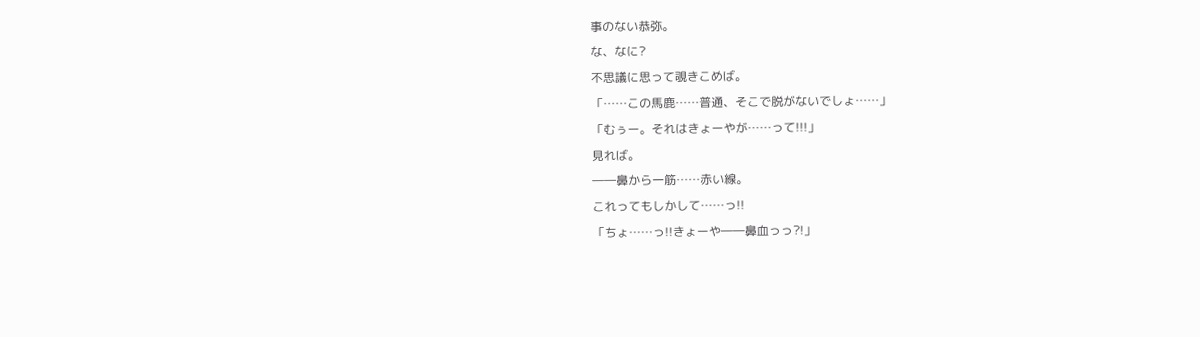事のない恭弥。
な、なに?
不思議に思って覗きこめば。
「……この馬鹿……普通、そこで脱がないでしょ……」
「むぅー。それはきょーやが……って!!!」
見れば。
――鼻から一筋……赤い線。
これってもしかして……っ!!
「ちょ……っ!!きょーや――鼻血っっ?!」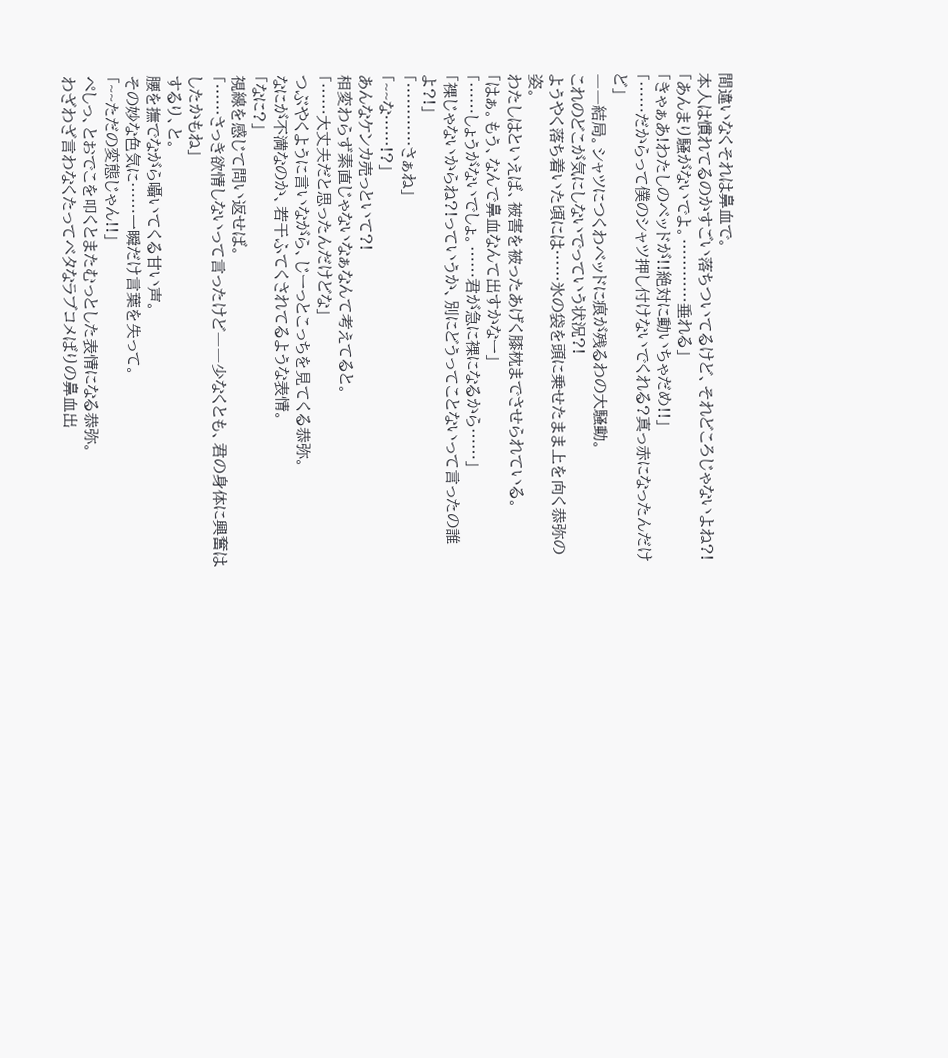間違いなくそれは鼻血で。
本人は慣れてるのかすごい落ちついてるけど、それどころじゃないよね?!
「あんまり騒がないでよ。…………垂れる」
「きゃぁあ!わたしのベッドが!!絶対に動いちゃだめ!!」
「……だからって僕のシャツ押し付けないでくれる?真っ赤になったんだけど」
――結局。シャツにつくわベッドに痕が残るわの大騒動。
これのどこが気にしないでっていう状況?!
ようやく落ち着いた頃には……氷の袋を頭に乗せたまま上を向く恭弥の姿。
わたしはといえば、被害を被ったあげく膝枕までさせられている。
「はぁ。もう、なんで鼻血なんて出すかなー」
「……しょうがないでしょ。……君が急に裸になるから……」
「裸じゃないからね?!っていうか、別にどうってことないって言ったの誰よ?!」
「…………さぁね」
「~~な……!?」
あんなケンカ売っといて?!
相変わらず素直じゃないなぁなんて考えてると。
「……大丈夫だと思ったんだけどな」
つぶやくように言いながら、じーっとこっちを見てくる恭弥。
なにが不満なのか、若干ふてくされてるような表情。
「なに?」
視線を感じて問い返せば。
「……さっき欲情しないって言ったけど――少なくとも、君の身体に興奮はしたかもね」
するり、と。
腰を撫でながら囁いてくる甘い声。
その妙な色気に……一瞬だけ言葉を失って。
「~~ただの変態じゃん!!」
ぺしっ、とおでこを叩くとまたむっとした表情になる恭弥。
わざわざ言わなくたってベタなラブコメばりの鼻血出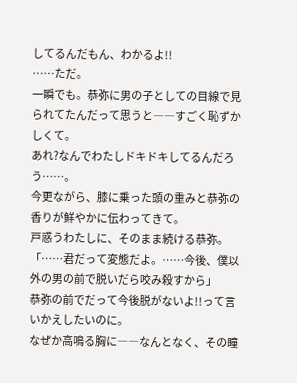してるんだもん、わかるよ!!
……ただ。
一瞬でも。恭弥に男の子としての目線で見られてたんだって思うと――すごく恥ずかしくて。
あれ?なんでわたしドキドキしてるんだろう……。
今更ながら、膝に乗った頭の重みと恭弥の香りが鮮やかに伝わってきて。
戸惑うわたしに、そのまま続ける恭弥。
「……君だって変態だよ。……今後、僕以外の男の前で脱いだら咬み殺すから」
恭弥の前でだって今後脱がないよ!!って言いかえしたいのに。
なぜか高鳴る胸に――なんとなく、その瞳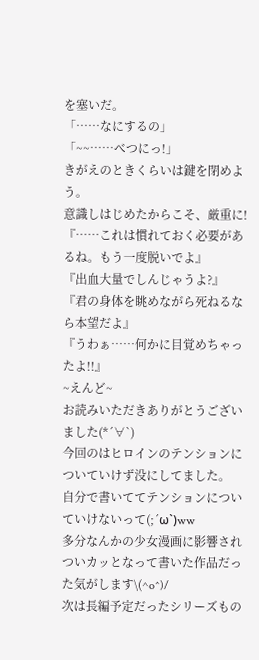を塞いだ。
「……なにするの」
「~~……べつにっ!」
きがえのときくらいは鍵を閉めよう。
意識しはじめたからこそ、厳重に!
『……これは慣れておく必要があるね。もう一度脱いでよ』
『出血大量でしんじゃうよ?』
『君の身体を眺めながら死ねるなら本望だよ』
『うわぁ……何かに目覚めちゃったよ!!』
~えんど~
お読みいただきありがとうございました(*´∀`)
今回のはヒロインのテンションについていけず没にしてました。
自分で書いててテンションについていけないって(;´ω`)ww
多分なんかの少女漫画に影響されついカッとなって書いた作品だった気がします\(^o^)/
次は長編予定だったシリーズもの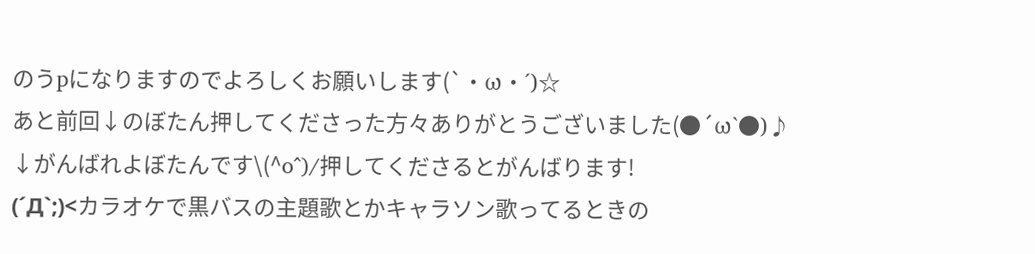のうpになりますのでよろしくお願いします(`・ω・´)☆
あと前回↓のぼたん押してくださった方々ありがとうございました(●´ω`●)♪
↓がんばれよぼたんです\(^o^)/押してくださるとがんばります!
(´Д`;)<カラオケで黒バスの主題歌とかキャラソン歌ってるときの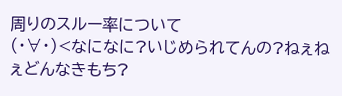周りのスルー率について
(・∀・)<なになに?いじめられてんの?ねぇねぇどんなきもち?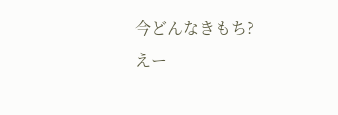今どんなきもち?
えー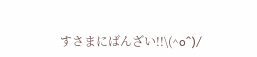すさまにばんざい!!\(^o^)/